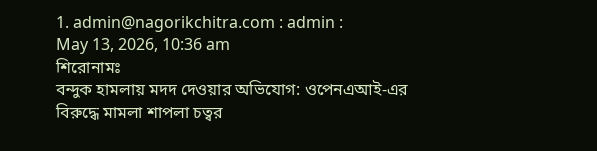1. admin@nagorikchitra.com : admin :
May 13, 2026, 10:36 am
শিরোনামঃ
বন্দুক হামলায় মদদ দেওয়ার অভিযোগ: ওপেনএআই-এর বিরুদ্ধে মামলা শাপলা চত্বর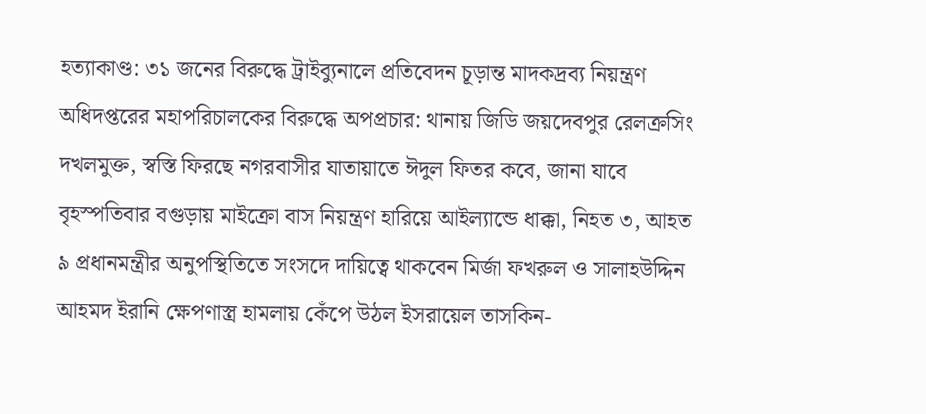হত্যাকাণ্ড: ৩১ জনের বিরুদ্ধে ট্রাইব্যুনালে প্রতিবেদন চূড়ান্ত মাদকদ্রব্য নিয়ন্ত্রণ অধিদপ্তরের মহাপরিচালকের বিরুদ্ধে অপপ্রচার: থানায় জিডি জয়দেবপুর রেলক্রসিং দখলমুক্ত, স্বস্তি ফিরছে নগরবাসীর যাতায়াতে ঈদুল ফিতর কবে, জানা যাবে বৃহস্পতিবার বগুড়ায় মাইক্রো বাস নিয়ন্ত্রণ হারিয়ে আইল্যান্ডে ধাক্কা, নিহত ৩, আহত ৯ প্রধানমন্ত্রীর অনুপস্থিতিতে সংসদে দায়িত্বে থাকবেন মির্জা ফখরুল ও সালাহউদ্দিন আহমদ ইরানি ক্ষেপণাস্ত্র হামলায় কেঁপে উঠল ইসরায়েল তাসকিন-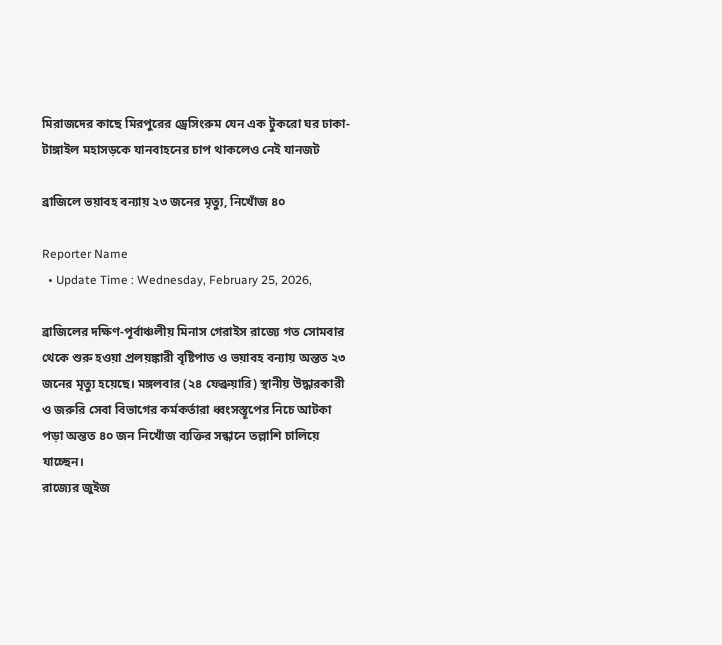মিরাজদের কাছে মিরপুরের ড্রেসিংরুম যেন এক টুকরো ঘর ঢাকা-টাঙ্গাইল মহাসড়কে যানবাহনের চাপ থাকলেও নেই যানজট

ব্রাজিলে ভয়াবহ বন্যায় ২৩ জনের মৃত্যু, নিখোঁজ ৪০

Reporter Name
  • Update Time : Wednesday, February 25, 2026,

ব্রাজিলের দক্ষিণ-পূর্বাঞ্চলীয় মিনাস গেরাইস রাজ্যে গত সোমবার থেকে শুরু হওয়া প্রলয়ঙ্কারী বৃষ্টিপাত ও ভয়াবহ বন্যায় অন্তত ২৩ জনের মৃত্যু হয়েছে। মঙ্গলবার (২৪ ফেব্রুয়ারি) স্থানীয় উদ্ধারকারী ও জরুরি সেবা বিভাগের কর্মকর্তারা ধ্বংসস্তূপের নিচে আটকা পড়া অন্তত ৪০ জন নিখোঁজ ব্যক্তির সন্ধানে তল্লাশি চালিয়ে যাচ্ছেন।
রাজ্যের জুইজ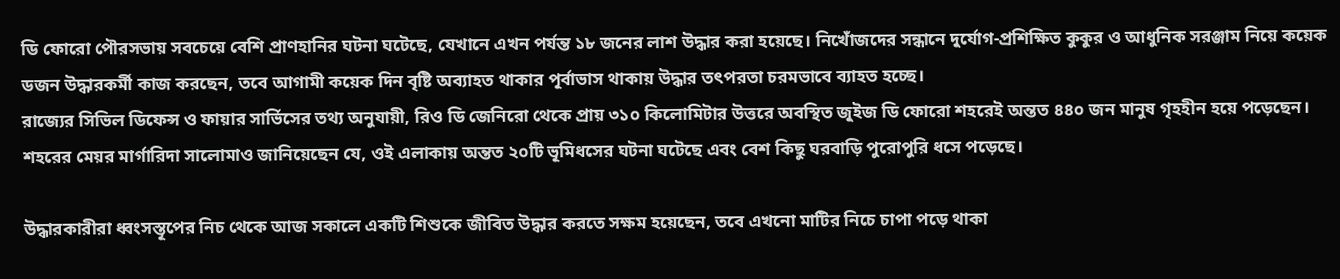ডি ফোরো পৌরসভায় সবচেয়ে বেশি প্রাণহানির ঘটনা ঘটেছে, যেখানে এখন পর্যন্ত ১৮ জনের লাশ উদ্ধার করা হয়েছে। নিখোঁজদের সন্ধানে দুর্যোগ-প্রশিক্ষিত কুকুর ও আধুনিক সরঞ্জাম নিয়ে কয়েক ডজন উদ্ধারকর্মী কাজ করছেন, তবে আগামী কয়েক দিন বৃষ্টি অব্যাহত থাকার পূর্বাভাস থাকায় উদ্ধার তৎপরতা চরমভাবে ব্যাহত হচ্ছে।
রাজ্যের সিভিল ডিফেন্স ও ফায়ার সার্ভিসের তথ্য অনুযায়ী, রিও ডি জেনিরো থেকে প্রায় ৩১০ কিলোমিটার উত্তরে অবস্থিত জুইজ ডি ফোরো শহরেই অন্তত ৪৪০ জন মানুষ গৃহহীন হয়ে পড়েছেন। শহরের মেয়র মার্গারিদা সালোমাও জানিয়েছেন যে, ওই এলাকায় অন্তত ২০টি ভূমিধসের ঘটনা ঘটেছে এবং বেশ কিছু ঘরবাড়ি পুরোপুরি ধসে পড়েছে।

উদ্ধারকারীরা ধ্বংসস্তূপের নিচ থেকে আজ সকালে একটি শিশুকে জীবিত উদ্ধার করতে সক্ষম হয়েছেন, তবে এখনো মাটির নিচে চাপা পড়ে থাকা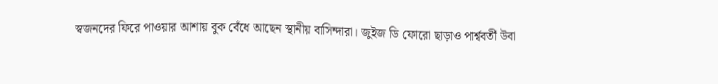স্বজনদের ফিরে পাওয়ার আশায় বুক বেঁধে আছেন স্থানীয় বাসিন্দারা। জুইজ ডি ফোরো ছাড়াও পার্শ্ববর্তী উবা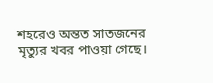শহরেও অন্তত সাতজনের মৃত্যুর খবর পাওয়া গেছে।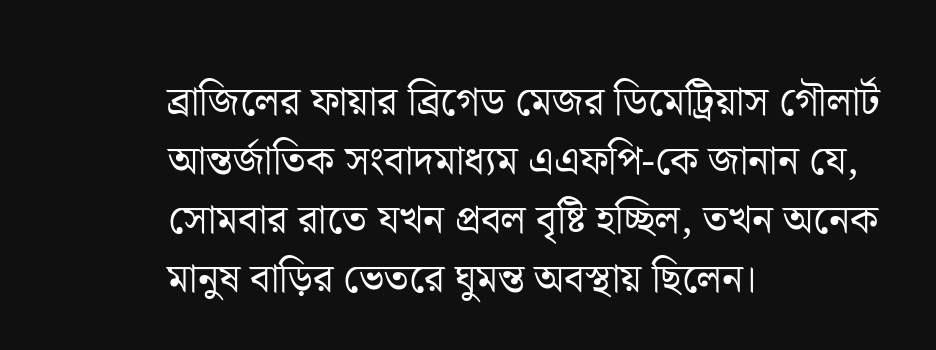ব্রাজিলের ফায়ার ব্রিগেড মেজর ডিমেট্রিয়াস গৌলার্ট আন্তর্জাতিক সংবাদমাধ্যম এএফপি-কে জানান যে, সোমবার রাতে যখন প্রবল বৃষ্টি হচ্ছিল, তখন অনেক মানুষ বাড়ির ভেতরে ঘুমন্ত অবস্থায় ছিলেন।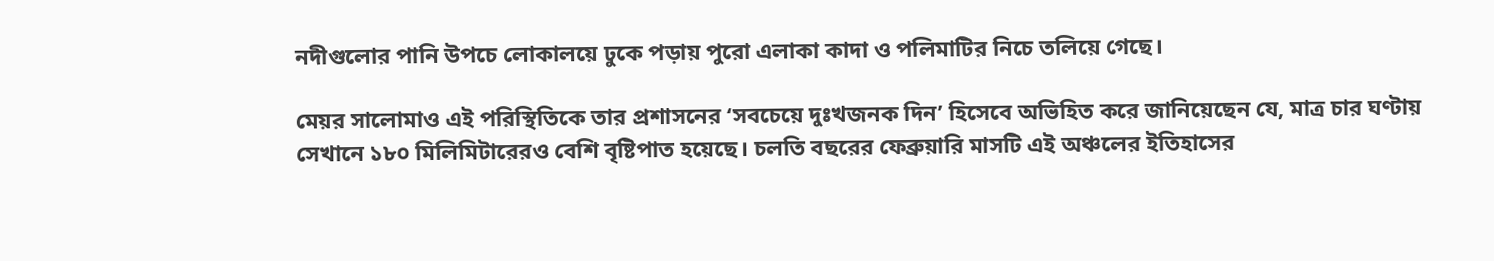নদীগুলোর পানি উপচে লোকালয়ে ঢুকে পড়ায় পুরো এলাকা কাদা ও পলিমাটির নিচে তলিয়ে গেছে।

মেয়র সালোমাও এই পরিস্থিতিকে তার প্রশাসনের ‘সবচেয়ে দুঃখজনক দিন’ হিসেবে অভিহিত করে জানিয়েছেন যে, মাত্র চার ঘণ্টায় সেখানে ১৮০ মিলিমিটারেরও বেশি বৃষ্টিপাত হয়েছে। চলতি বছরের ফেব্রুয়ারি মাসটি এই অঞ্চলের ইতিহাসের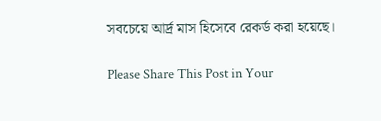সবচেয়ে আর্দ্র মাস হিসেবে রেকর্ড করা হয়েছে।

Please Share This Post in Your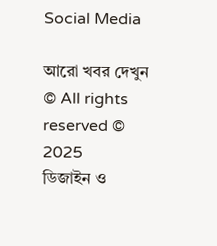Social Media

আরো খবর দেখুন
© All rights reserved © 2025
ডিজাইন ও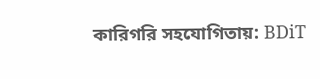কারিগরি সহযোগিতায়: BDiT